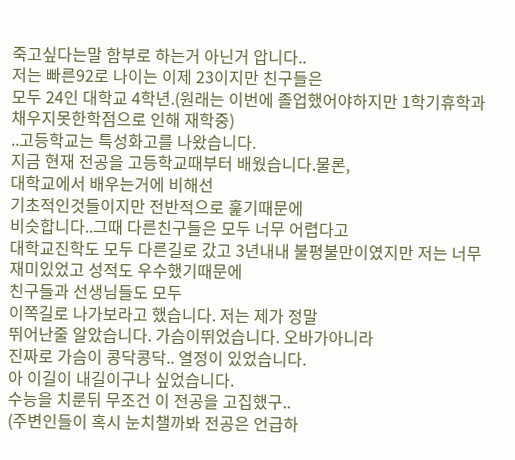죽고싶다는말 함부로 하는거 아닌거 압니다..
저는 빠른92로 나이는 이제 23이지만 친구들은
모두 24인 대학교 4학년.(원래는 이번에 졸업했어야하지만 1학기휴학과 채우지못한학점으로 인해 재학중)
..고등학교는 특성화고를 나왔습니다.
지금 현재 전공을 고등학교때부터 배웠습니다.물론,
대학교에서 배우는거에 비해선
기초적인것들이지만 전반적으로 훑기때문에
비슷합니다..그때 다른친구들은 모두 너무 어렵다고
대학교진학도 모두 다른길로 갔고 3년내내 불평불만이였지만 저는 너무 재미있었고 성적도 우수했기때문에
친구들과 선생님들도 모두
이쪽길로 나가보라고 했습니다. 저는 제가 정말
뛰어난줄 알았습니다. 가슴이뛰었습니다. 오바가아니라
진짜로 가슴이 콩닥콩닥.. 열정이 있었습니다.
아 이길이 내길이구나 싶었습니다.
수능을 치룬뒤 무조건 이 전공을 고집했구..
(주변인들이 혹시 눈치챌까봐 전공은 언급하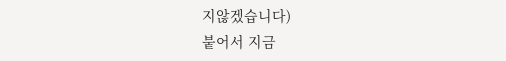지않겠습니다)
붙어서 지금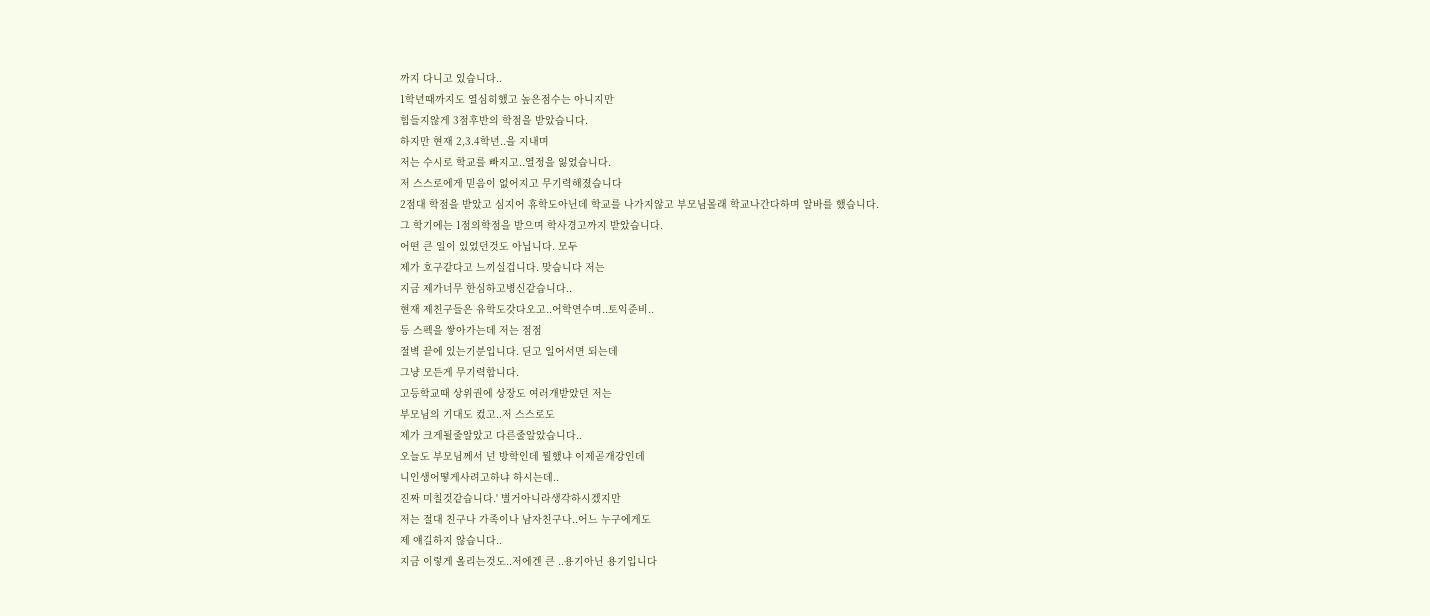까지 다니고 있습니다..
1학년때까지도 열심히했고 높은점수는 아니지만
힘들지않게 3점후반의 학점을 받았습니다.
하지만 현재 2,3.4학년..을 지내며
저는 수시로 학교를 빠지고..열정을 잃었습니다.
저 스스로에게 믿음이 없어지고 무기력해졌습니다
2점대 학점을 받았고 심지어 휴학도아닌데 학교를 나가지않고 부모님몰래 학교나간다하며 알바를 했습니다.
그 학기에는 1점의학점을 받으며 학사경고까지 받았습니다.
어떤 큰 일이 있었던것도 아닙니다. 모두
제가 호구같다고 느끼실겁니다. 맞습니다 저는
지금 제가너무 한심하고병신같습니다..
현재 제친구들은 유학도갓다오고..어학연수며..토익준비..
등 스펙을 쌓아가는데 저는 점점
절벽 끝에 있는기분입니다. 딛고 일어서면 되는데
그냥 모든게 무기력합니다.
고등학교때 상위권에 상장도 여러개받았던 저는
부모님의 기대도 컸고..저 스스로도
제가 크게될줄알았고 다른줄알았습니다..
오늘도 부모님께서 넌 방학인데 뭘했냐 이제곧개강인데
니인생어떻게사려고하냐 하시는데..
진짜 미칠것같습니다.' 별거아니라생각하시겠지만
저는 절대 친구나 가족이나 남자친구나..어느 누구에게도
제 얘길하지 않습니다..
지금 이렇게 올리는것도..저에겐 큰 ..용기아닌 용기입니다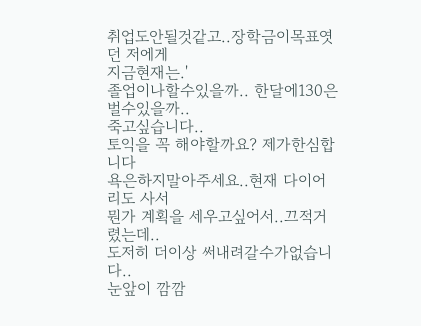취업도안될것같고..장학금이목표엿던 저에게
지금현재는.'
졸업이나할수있을까.. 한달에130은 벌수있을까..
죽고싶습니다..
토익을 꼭 해야할까요? 제가한심합니다
욕은하지말아주세요..현재 다이어리도 사서
뭔가 계획을 세우고싶어서..끄적거렸는데..
도저히 더이상 써내려갈수가없습니다..
눈앞이 깜깜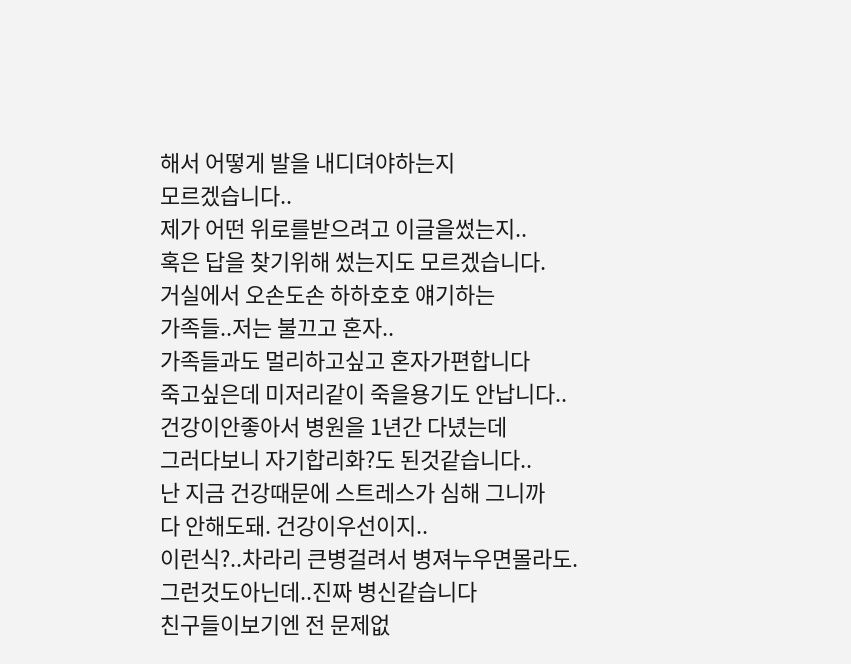해서 어떻게 발을 내디뎌야하는지
모르겠습니다..
제가 어떤 위로를받으려고 이글을썼는지..
혹은 답을 찾기위해 썼는지도 모르겠습니다.
거실에서 오손도손 하하호호 얘기하는
가족들..저는 불끄고 혼자..
가족들과도 멀리하고싶고 혼자가편합니다
죽고싶은데 미저리같이 죽을용기도 안납니다..
건강이안좋아서 병원을 1년간 다녔는데
그러다보니 자기합리화?도 된것같습니다..
난 지금 건강때문에 스트레스가 심해 그니까
다 안해도돼. 건강이우선이지..
이런식?..차라리 큰병걸려서 병져누우면몰라도.
그런것도아닌데..진짜 병신같습니다
친구들이보기엔 전 문제없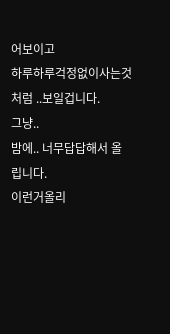어보이고
하루하루걱정없이사는것처럼 ..보일겁니다.
그냥..
밤에.. 너무답답해서 올립니다.
이런거올리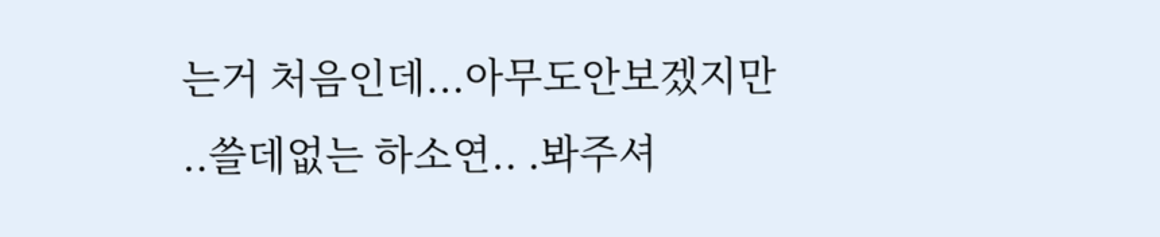는거 처음인데...아무도안보겠지만
..쓸데없는 하소연.. .봐주셔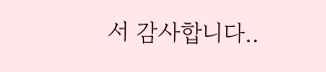서 감사합니다..